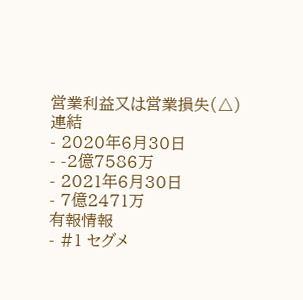営業利益又は営業損失(△)
連結
- 2020年6月30日
- -2億7586万
- 2021年6月30日
- 7億2471万
有報情報
- #1 セグメ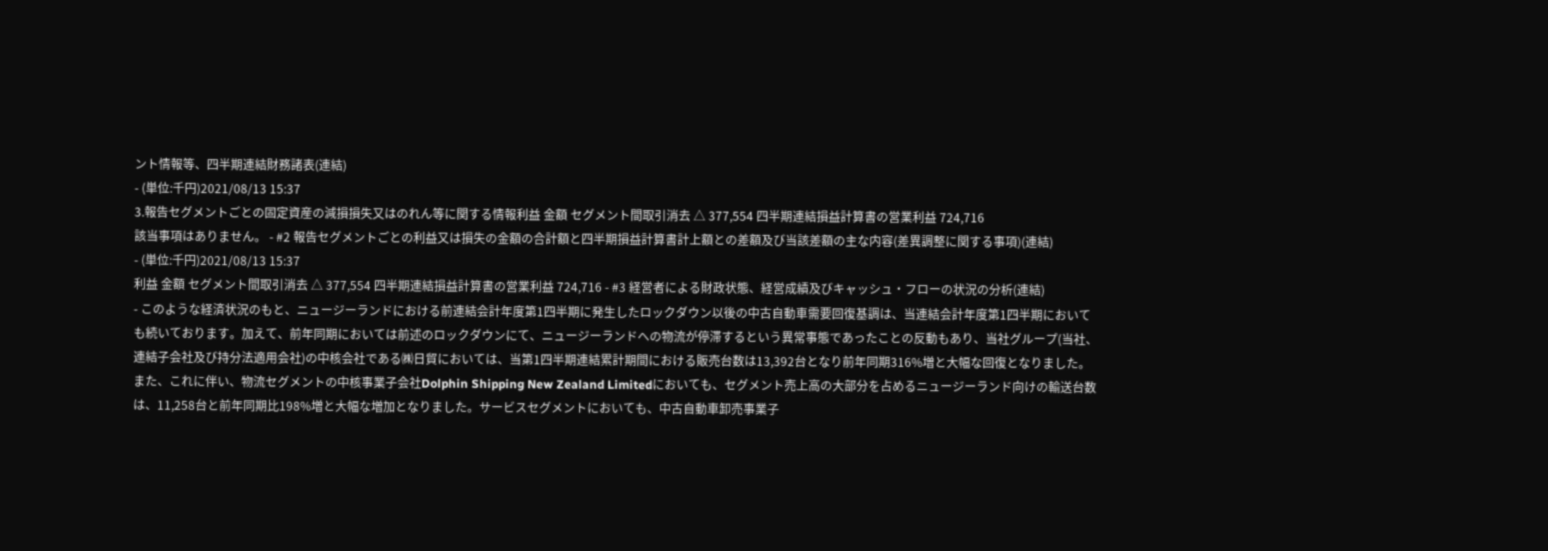ント情報等、四半期連結財務諸表(連結)
- (単位:千円)2021/08/13 15:37
3.報告セグメントごとの固定資産の減損損失又はのれん等に関する情報利益 金額 セグメント間取引消去 △ 377,554 四半期連結損益計算書の営業利益 724,716
該当事項はありません。 - #2 報告セグメントごとの利益又は損失の金額の合計額と四半期損益計算書計上額との差額及び当該差額の主な内容(差異調整に関する事項)(連結)
- (単位:千円)2021/08/13 15:37
利益 金額 セグメント間取引消去 △ 377,554 四半期連結損益計算書の営業利益 724,716 - #3 経営者による財政状態、経営成績及びキャッシュ・フローの状況の分析(連結)
- このような経済状況のもと、ニュージーランドにおける前連結会計年度第1四半期に発生したロックダウン以後の中古自動車需要回復基調は、当連結会計年度第1四半期においても続いております。加えて、前年同期においては前述のロックダウンにて、ニュージーランドへの物流が停滞するという異常事態であったことの反動もあり、当社グループ(当社、連結子会社及び持分法適用会社)の中核会社である㈱日貿においては、当第1四半期連結累計期間における販売台数は13,392台となり前年同期316%増と大幅な回復となりました。また、これに伴い、物流セグメントの中核事業子会社Dolphin Shipping New Zealand Limitedにおいても、セグメント売上高の大部分を占めるニュージーランド向けの輸送台数は、11,258台と前年同期比198%増と大幅な増加となりました。サービスセグメントにおいても、中古自動車卸売事業子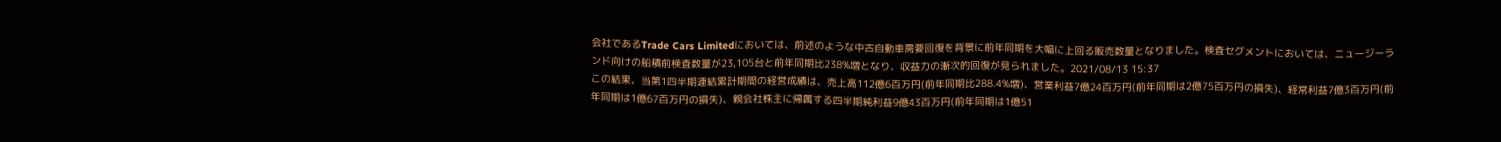会社であるTrade Cars Limitedにおいては、前述のような中古自動車需要回復を背景に前年同期を大幅に上回る販売数量となりました。検査セグメントにおいては、ニュージーランド向けの船積前検査数量が23,105台と前年同期比238%増となり、収益力の漸次的回復が見られました。2021/08/13 15:37
この結果、当第1四半期連結累計期間の経営成績は、売上高112億6百万円(前年同期比288.4%増)、営業利益7億24百万円(前年同期は2億75百万円の損失)、経常利益7億3百万円(前年同期は1億67百万円の損失)、親会社株主に帰属する四半期純利益9億43百万円(前年同期は1億51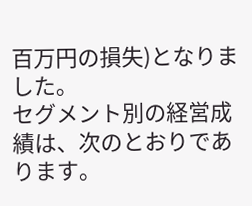百万円の損失)となりました。
セグメント別の経営成績は、次のとおりであります。